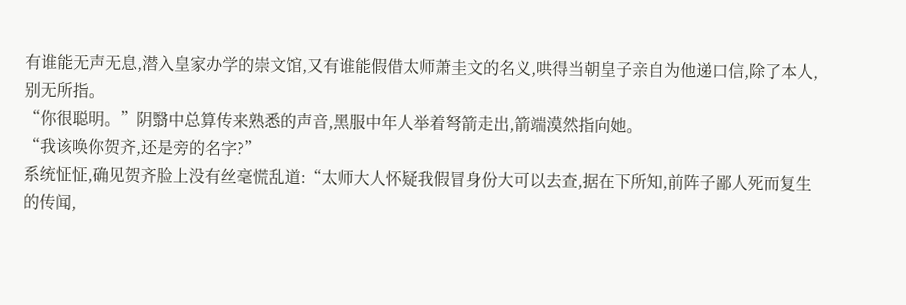有谁能无声无息,潜入皇家办学的崇文馆,又有谁能假借太师萧圭文的名义,哄得当朝皇子亲自为他递口信,除了本人,别无所指。
“你很聪明。”阴翳中总算传来熟悉的声音,黑服中年人举着弩箭走出,箭端漠然指向她。
“我该唤你贺齐,还是旁的名字?”
系统怔怔,确见贺齐脸上没有丝毫慌乱道:“太师大人怀疑我假冒身份大可以去查,据在下所知,前阵子鄙人死而复生的传闻,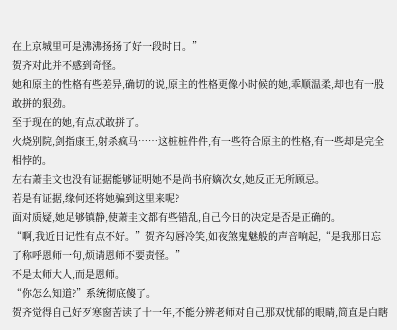在上京城里可是沸沸扬扬了好一段时日。”
贺齐对此并不感到奇怪。
她和原主的性格有些差异,确切的说,原主的性格更像小时候的她,乖顺温柔,却也有一股敢拼的狠劲。
至于现在的她,有点忒敢拼了。
火烧别院,剑指康王,射杀疯马……这桩桩件件,有一些符合原主的性格,有一些却是完全相悖的。
左右萧圭文也没有证据能够证明她不是尚书府嫡次女,她反正无所顾忌。
若是有证据,缘何还将她骗到这里来呢?
面对质疑,她足够镇静,使萧圭文都有些错乱,自己今日的决定是否是正确的。
“啊,我近日记性有点不好。”贺齐勾唇冷笑,如夜煞鬼魅般的声音响起,“是我那日忘了称呼恩师一句,烦请恩师不要责怪。”
不是太师大人,而是恩师。
“你怎么知道?”系统彻底傻了。
贺齐觉得自己好歹寒窗苦读了十一年,不能分辨老师对自己那双忧郁的眼睛,简直是白瞎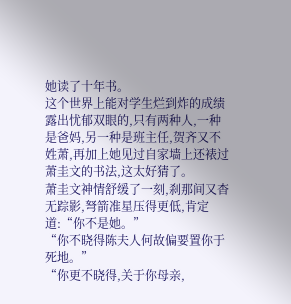她读了十年书。
这个世界上能对学生烂到炸的成绩露出忧郁双眼的,只有两种人,一种是爸妈,另一种是班主任,贺齐又不姓萧,再加上她见过自家墙上还裱过萧圭文的书法,这太好猜了。
萧圭文神情舒缓了一刻,刹那间又杳无踪影,弩箭准星压得更低,肯定道:“你不是她。”
“你不晓得陈夫人何故偏要置你于死地。”
“你更不晓得,关于你母亲,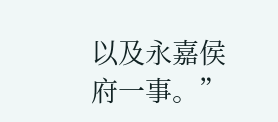以及永嘉侯府一事。”